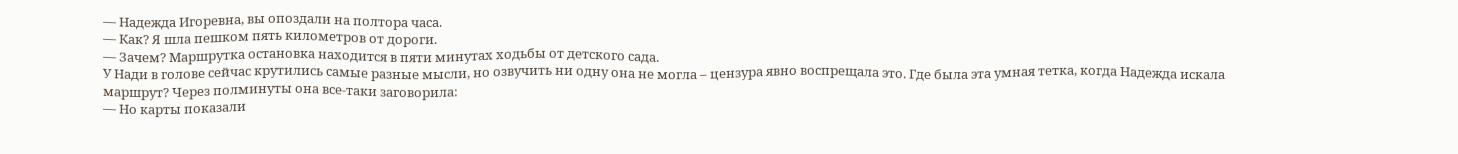— Надежда Игоревна, вы опоздали на полтора часа.
— Как? Я шла пешком пять километров от дороги.
— Зачем? Маршрутка остановка находится в пяти минутах ходьбы от детского сада.
У Нади в голове сейчас крутились самые разные мысли, но озвучить ни одну она не могла – цензура явно воспрещала это. Где была эта умная тетка, когда Надежда искала маршрут? Через полминуты она все-таки заговорила:
— Но карты показали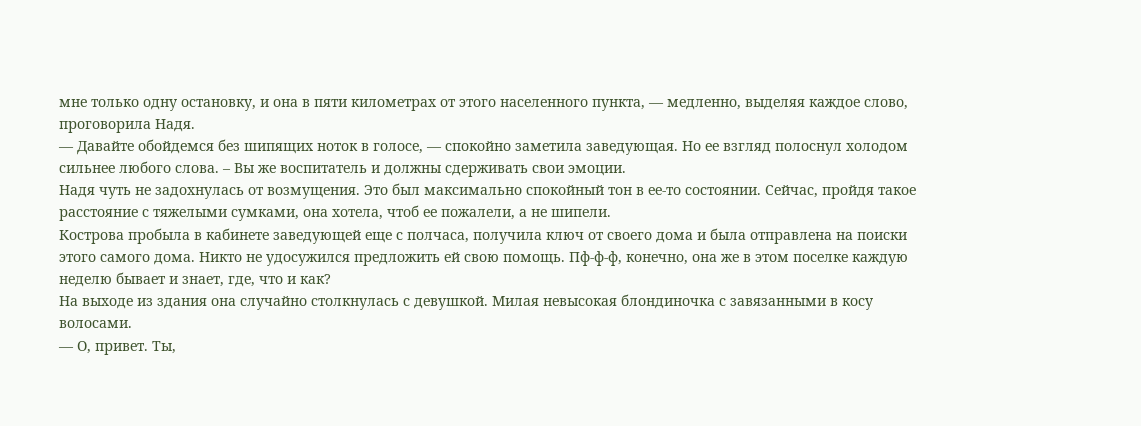мне только одну остановку, и она в пяти километрах от этого населенного пункта, — медленно, выделяя каждое слово, проговорила Надя.
— Давайте обойдемся без шипящих ноток в голосе, — спокойно заметила заведующая. Но ее взгляд полоснул холодом сильнее любого слова. – Вы же воспитатель и должны сдерживать свои эмоции.
Надя чуть не задохнулась от возмущения. Это был максимально спокойный тон в ее-то состоянии. Сейчас, пройдя такое расстояние с тяжелыми сумками, она хотела, чтоб ее пожалели, а не шипели.
Кострова пробыла в кабинете заведующей еще с полчаса, получила ключ от своего дома и была отправлена на поиски этого самого дома. Никто не удосужился предложить ей свою помощь. Пф-ф-ф, конечно, она же в этом поселке каждую неделю бывает и знает, где, что и как?
На выходе из здания она случайно столкнулась с девушкой. Милая невысокая блондиночка с завязанными в косу волосами.
— О, привет. Ты,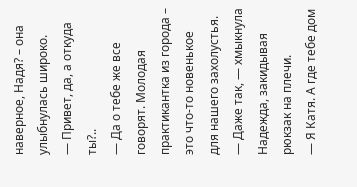наверное, Надя? – она улыбнулась широко.
— Привет, да, а откуда ты?..
— Да о тебе же все говорят. Молодая практикантка из города – это что-то новенькое для нашего захолустья.
— Даже так, — хмыкнула Надежда, закидывая рюкзак на плечи.
— Я Катя. А где тебе дом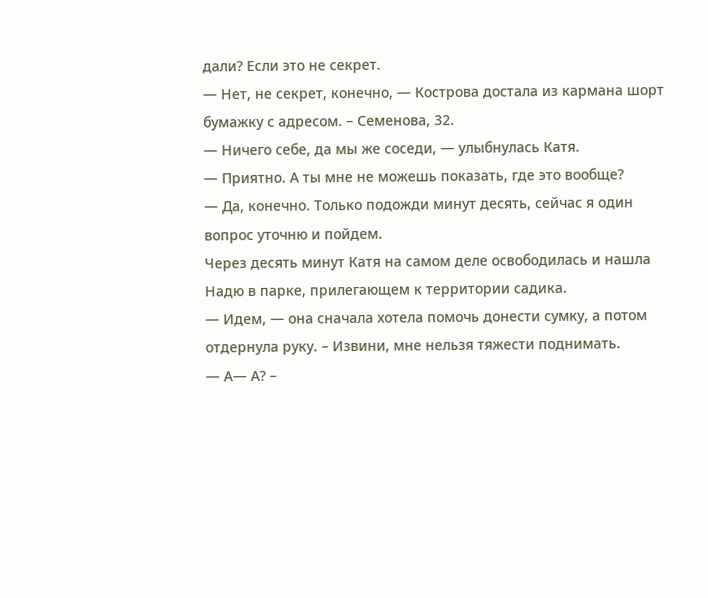дали? Если это не секрет.
— Нет, не секрет, конечно, — Кострова достала из кармана шорт бумажку с адресом. – Семенова, 32.
— Ничего себе, да мы же соседи, — улыбнулась Катя.
— Приятно. А ты мне не можешь показать, где это вообще?
— Да, конечно. Только подожди минут десять, сейчас я один вопрос уточню и пойдем.
Через десять минут Катя на самом деле освободилась и нашла Надю в парке, прилегающем к территории садика.
— Идем, — она сначала хотела помочь донести сумку, а потом отдернула руку. – Извини, мне нельзя тяжести поднимать.
— А— А? –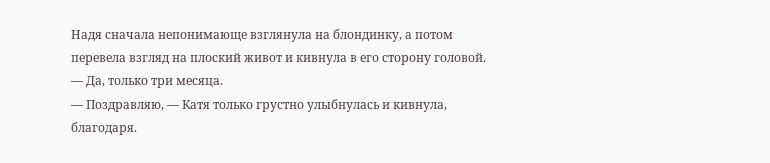Надя сначала непонимающе взглянула на блондинку, а потом перевела взгляд на плоский живот и кивнула в его сторону головой.
— Да, только три месяца.
— Поздравляю, — Катя только грустно улыбнулась и кивнула, благодаря.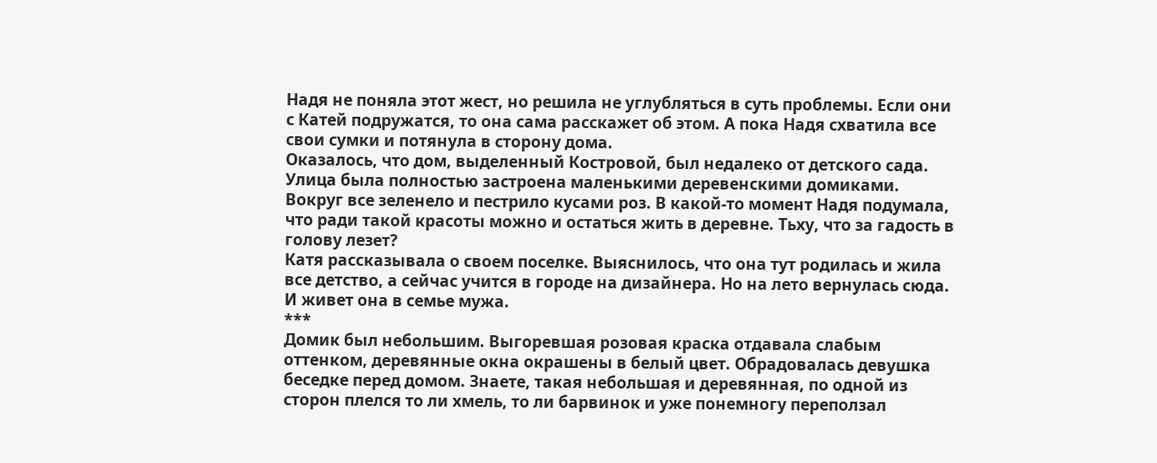Надя не поняла этот жест, но решила не углубляться в суть проблемы. Если они с Катей подружатся, то она сама расскажет об этом. А пока Надя схватила все свои сумки и потянула в сторону дома.
Оказалось, что дом, выделенный Костровой, был недалеко от детского сада. Улица была полностью застроена маленькими деревенскими домиками. Вокруг все зеленело и пестрило кусами роз. В какой-то момент Надя подумала, что ради такой красоты можно и остаться жить в деревне. Тьху, что за гадость в голову лезет?
Катя рассказывала о своем поселке. Выяснилось, что она тут родилась и жила все детство, а сейчас учится в городе на дизайнера. Но на лето вернулась сюда. И живет она в семье мужа.
***
Домик был небольшим. Выгоревшая розовая краска отдавала слабым оттенком, деревянные окна окрашены в белый цвет. Обрадовалась девушка беседке перед домом. Знаете, такая небольшая и деревянная, по одной из сторон плелся то ли хмель, то ли барвинок и уже понемногу переползал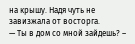на крышу. Надя чуть не завизжала от восторга.
— Ты в дом со мной зайдешь? –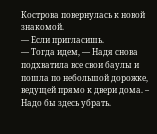Кострова повернулась к новой знакомой.
— Если пригласишь.
— Тогда идем, — Надя снова подхватила все свои баулы и пошла по небольшой дорожке, ведущей прямо к двери дома. – Надо бы здесь убрать.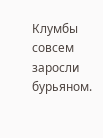Клумбы совсем заросли бурьяном.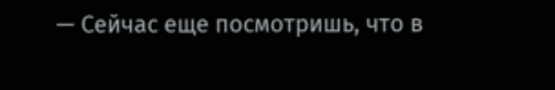— Сейчас еще посмотришь, что в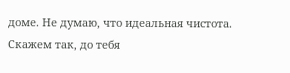доме. Не думаю, что идеальная чистота. Скажем так, до тебя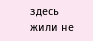здесь жили не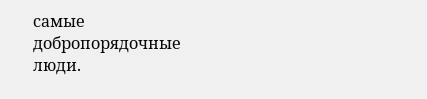самые добропорядочные люди.